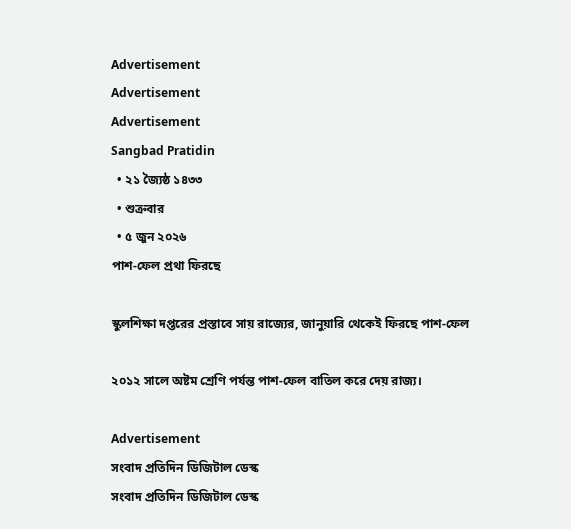Advertisement
Advertisement
Advertisement
Sangbad Pratidin
  • ২১ জ্যৈষ্ঠ ১৪৩৩
  • শুক্রবার
  • ৫ জুন ২০২৬
পাশ-ফেল প্রথা ফিরছে

স্কুলশিক্ষা দপ্তরের প্রস্তাবে সায় রাজ্যের, জানুয়ারি থেকেই ফিরছে পাশ-ফেল

২০১২ সালে অষ্টম শ্রেণি পর্যন্ত পাশ-ফেল বাতিল করে দেয় রাজ্য।

Advertisement
সংবাদ প্রতিদিন ডিজিটাল ডেস্ক
সংবাদ প্রতিদিন ডিজিটাল ডেস্ক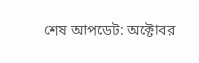শেষ আপডেট: অক্টোবর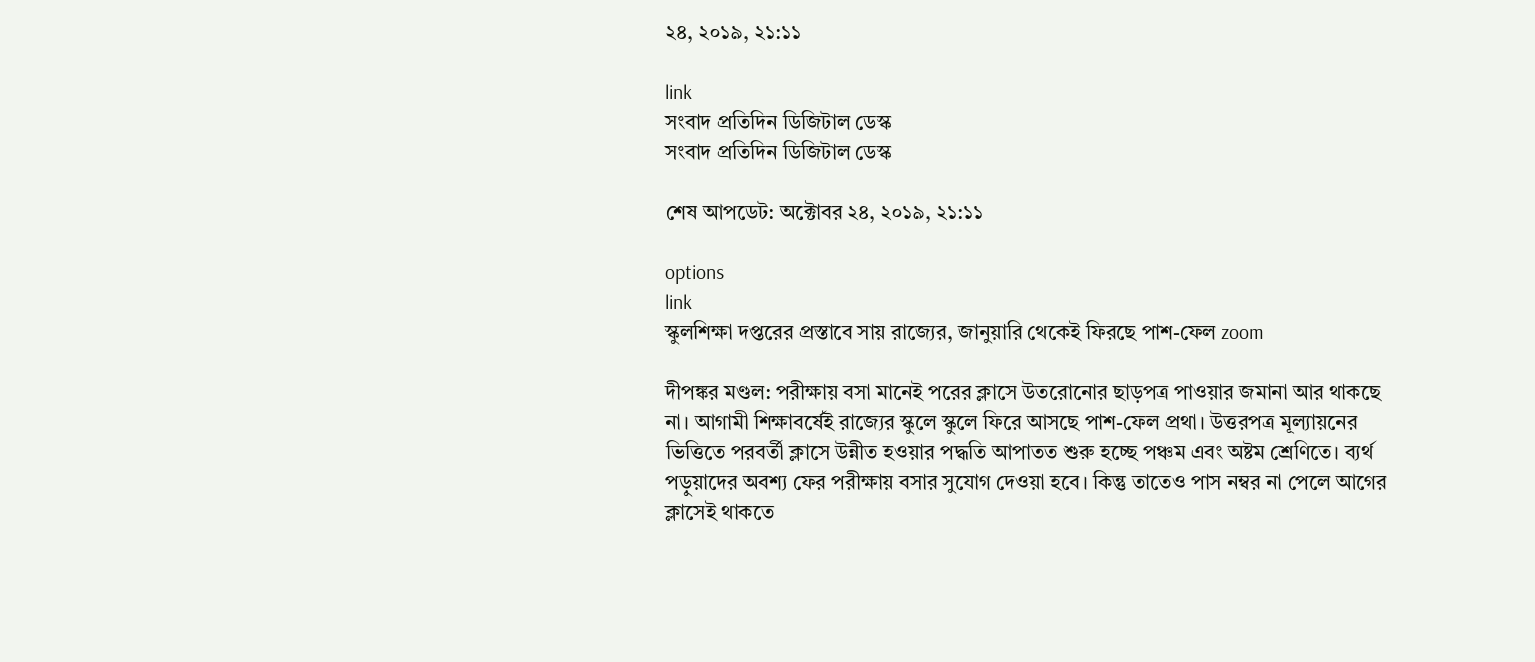২৪, ২০১৯, ২১:১১

link
সংবাদ প্রতিদিন ডিজিটাল ডেস্ক
সংবাদ প্রতিদিন ডিজিটাল ডেস্ক

শেষ আপডেট: অক্টোবর ২৪, ২০১৯, ২১:১১

options
link
স্কুলশিক্ষা দপ্তরের প্রস্তাবে সায় রাজ্যের, জানুয়ারি থেকেই ফিরছে পাশ-ফেল zoom

দীপঙ্কর মণ্ডল: পরীক্ষায় বসা মানেই পরের ক্লাসে উতরোনোর ছাড়পত্র পাওয়ার জমানা আর থাকছে না। আগামী শিক্ষাবর্ষেই রাজ্যের স্কুলে স্কুলে ফিরে আসছে পাশ-ফেল প্রথা। উত্তরপত্র মূল্যায়নের ভিত্তিতে পরবর্তী ক্লাসে উন্নীত হওয়ার পদ্ধতি আপাতত শুরু হচ্ছে পঞ্চম এবং অষ্টম শ্রেণিতে। ব্যর্থ পড়ুয়াদের অবশ্য ফের পরীক্ষায় বসার সুযোগ দেওয়া হবে। কিন্তু তাতেও পাস নম্বর না পেলে আগের ক্লাসেই থাকতে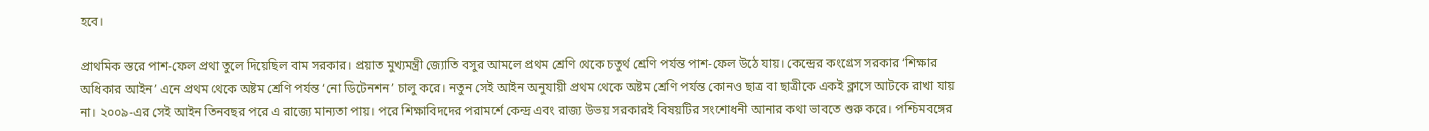হবে।

প্রাথমিক স্তরে পাশ-ফেল প্রথা তুলে দিয়েছিল বাম সরকার। প্রয়াত মুখ্যমন্ত্রী জ্যোতি বসুর আমলে প্রথম শ্রেণি থেকে চতুর্থ শ্রেণি পর্যন্ত পাশ-ফেল উঠে যায়। কেন্দ্রের কংগ্রেস সরকার ‘শিক্ষার অধিকার আইন’ এনে প্রথম থেকে অষ্টম শ্রেণি পর্যন্ত ‘নো ডিটেনশন’ চালু করে। নতুন সেই আইন অনুযায়ী প্রথম থেকে অষ্টম শ্রেণি পর্যন্ত কোনও ছাত্র বা ছাত্রীকে একই ক্লাসে আটকে রাখা যায় না। ২০০৯-এর সেই আইন তিনবছর পরে এ রাজ্যে মান্যতা পায়। পরে শিক্ষাবিদদের পরামর্শে কেন্দ্র এবং রাজ্য উভয় সরকারই বিষয়টির সংশোধনী আনার কথা ভাবতে শুরু করে। পশ্চিমবঙ্গের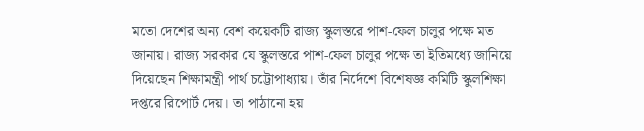মতো দেশের অন্য বেশ কয়েকটি রাজ্য স্কুলস্তরে পাশ-ফেল চালুর পক্ষে মত জানায়। রাজ্য সরকার যে স্কুলস্তরে পাশ-ফেল চালুর পক্ষে তা ইতিমধ্যে জানিয়ে দিয়েছেন শিক্ষামন্ত্রী পার্থ চট্টোপাধ্যায়। তাঁর নির্দেশে বিশেষজ্ঞ কমিটি স্কুলশিক্ষা দপ্তরে রিপোর্ট দেয়। তা পাঠানো হয়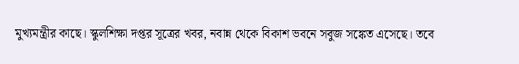মুখ্যমন্ত্রীর কাছে। স্কুলশিক্ষা দপ্তর সূত্রের খবর, নবান্ন থেকে বিকাশ ভবনে সবুজ সঙ্কেত এসেছে। তবে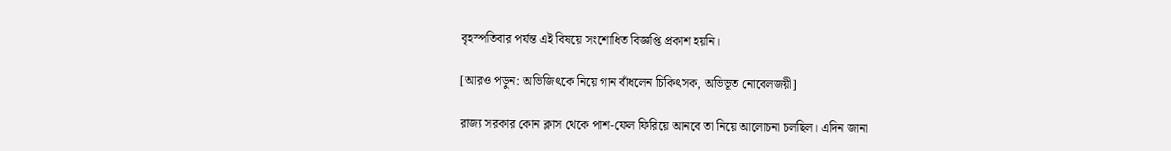বৃহস্পতিবার পর্যন্ত এই বিষয়ে সংশোধিত বিজ্ঞপ্তি প্রকাশ হয়নি।

[আরও পড়ুন: অভিজিৎকে নিয়ে গান বাঁধলেন চিকিৎসক, অভিভূত নোবেলজয়ী]

রাজ্য সরকার কোন ক্লাস থেকে পাশ-ফেল ফিরিয়ে আনবে তা নিয়ে আলোচনা চলছিল। এদিন জানা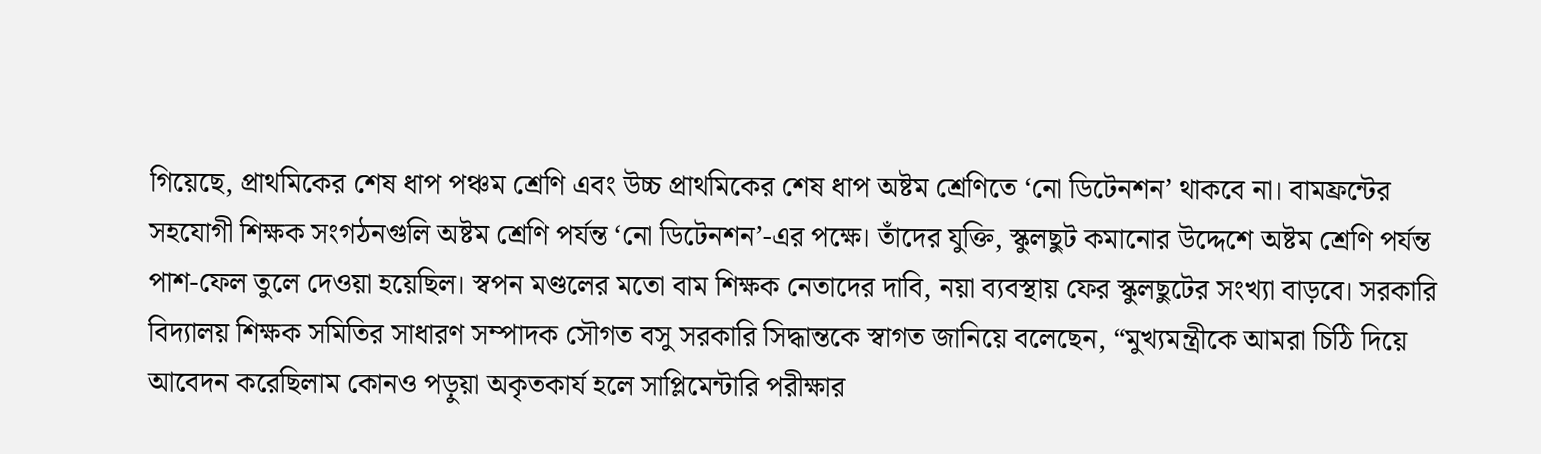গিয়েছে, প্রাথমিকের শেষ ধাপ পঞ্চম শ্রেণি এবং উচ্চ প্রাথমিকের শেষ ধাপ অষ্টম শ্রেণিতে ‘নো ডিটেনশন’ থাকবে না। বামফ্রন্টের সহযোগী শিক্ষক সংগঠনগুলি অষ্টম শ্রেণি পর্যন্ত ‘নো ডিটেনশন’-এর পক্ষে। তাঁদের যুক্তি, স্কুলছুট কমানোর উদ্দেশে অষ্টম শ্রেণি পর্যন্ত পাশ-ফেল তুলে দেওয়া হয়েছিল। স্বপন মণ্ডলের মতো বাম শিক্ষক নেতাদের দাবি, নয়া ব্যবস্থায় ফের স্কুলছুটের সংখ্যা বাড়বে। সরকারি বিদ্যালয় শিক্ষক সমিতির সাধারণ সম্পাদক সৌগত বসু সরকারি সিদ্ধান্তকে স্বাগত জানিয়ে বলেছেন, “মুখ্যমন্ত্রীকে আমরা চিঠি দিয়ে আবেদন করেছিলাম কোনও পড়ুয়া অকৃতকার্য হলে সাপ্লিমেন্টারি পরীক্ষার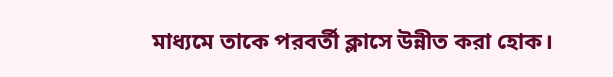মাধ্যমে তাকে পরবর্তী ক্লাসে উন্নীত করা হোক।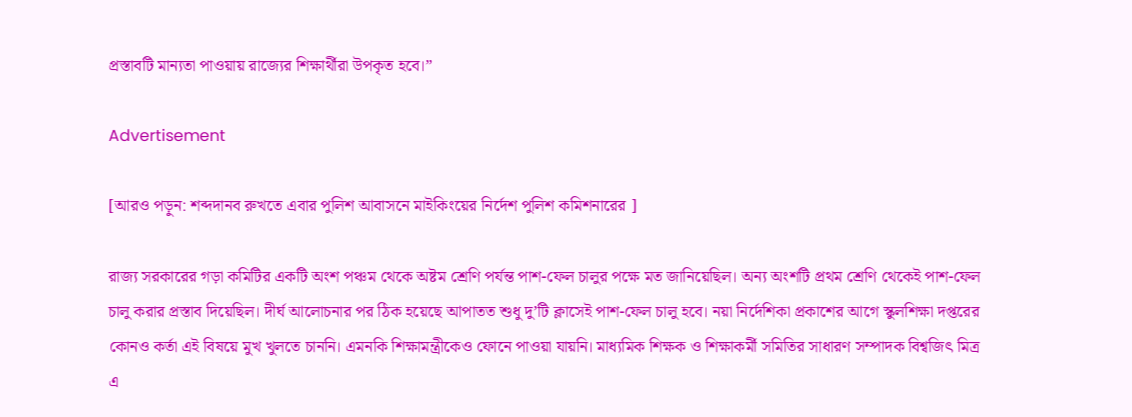প্রস্তাবটি মান্যতা পাওয়ায় রাজ্যের শিক্ষার্থীরা উপকৃত হবে।”

Advertisement

[আরও পড়ুন: শব্দদানব রুখতে এবার পুলিশ আবাসনে মাইকিংয়ের নির্দেশ পুলিশ কমিশনারের ]

রাজ্য সরকারের গড়া কমিটির একটি অংশ পঞ্চম থেকে অষ্টম শ্রেণি পর্যন্ত পাশ-ফেল চালুর পক্ষে মত জানিয়েছিল। অন্য অংশটি প্রথম শ্রেণি থেকেই পাশ-ফেল চালু করার প্রস্তাব দিয়েছিল। দীর্ঘ আলোচনার পর ঠিক হয়েছে আপাতত শুধু দু’টি ক্লাসেই পাশ-ফেল চালু হবে। নয়া নির্দেশিকা প্রকাশের আগে স্কুলশিক্ষা দপ্তরের কোনও কর্তা এই বিষয়ে মুখ খুলতে চাননি। এমনকি শিক্ষামন্ত্রীকেও ফোনে পাওয়া যায়নি। মাধ্যমিক শিক্ষক ও শিক্ষাকর্মী সমিতির সাধারণ সম্পাদক বিশ্বজিৎ মিত্র এ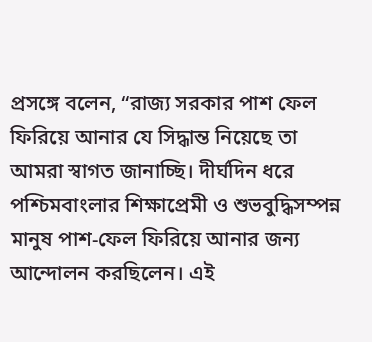প্রসঙ্গে বলেন, “রাজ্য সরকার পাশ ফেল ফিরিয়ে আনার যে সিদ্ধান্ত নিয়েছে তা আমরা স্বাগত জানাচ্ছি। দীর্ঘদিন ধরে পশ্চিমবাংলার শিক্ষাপ্রেমী ও শুভবুদ্ধিসম্পন্ন মানুষ পাশ-ফেল ফিরিয়ে আনার জন্য আন্দোলন করছিলেন। এই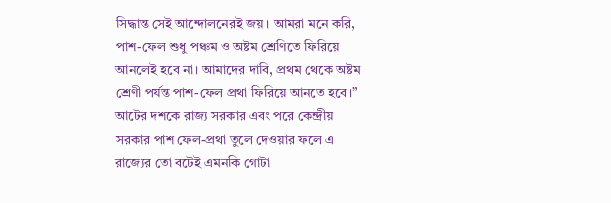সিদ্ধান্ত সেই আন্দোলনেরই জয়। আমরা মনে করি, পাশ-ফেল শুধু পঞ্চম ও অষ্টম শ্রেণিতে ফিরিয়ে আনলেই হবে না। আমাদের দাবি, প্রথম থেকে অষ্টম শ্রেণী পর্যন্ত পাশ-ফেল প্রথা ফিরিয়ে আনতে হবে।” আটের দশকে রাজ্য সরকার এবং পরে কেন্দ্রীয় সরকার পাশ ফেল-প্রথা তুলে দেওয়ার ফলে এ রাজ্যের তো বটেই এমনকি গোটা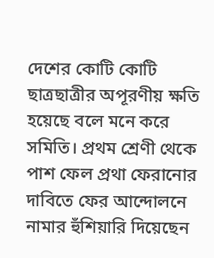দেশের কোটি কোটি ছাত্রছাত্রীর অপূরণীয় ক্ষতি হয়েছে বলে মনে করে সমিতি। প্রথম শ্রেণী থেকে পাশ ফেল প্রথা ফেরানোর দাবিতে ফের আন্দোলনে নামার হুঁশিয়ারি দিয়েছেন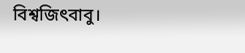বিশ্বজিৎবাবু।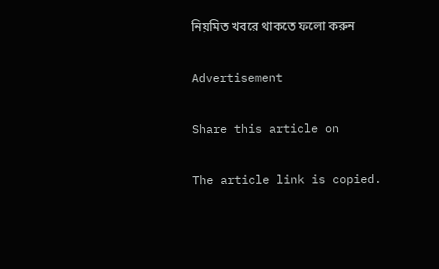নিয়মিত খবরে থাকতে ফলো করুন

Advertisement

Share this article on

The article link is copied.